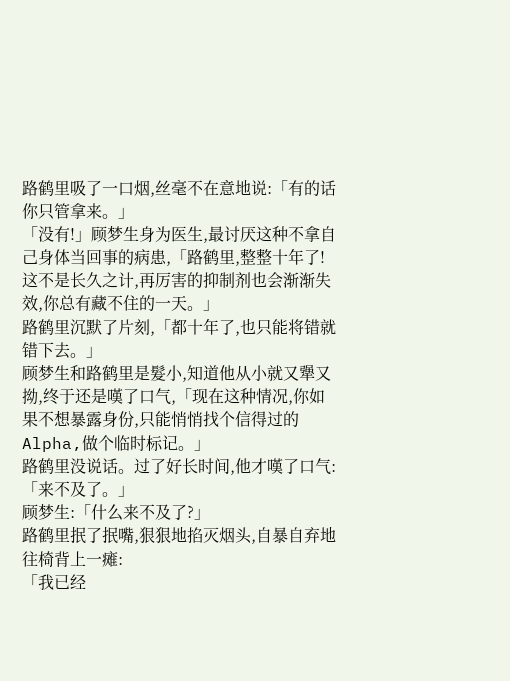路鹤里吸了一口烟,丝毫不在意地说:「有的话你只管拿来。」
「没有!」顾梦生身为医生,最讨厌这种不拿自己身体当回事的病患,「路鹤里,整整十年了!这不是长久之计,再厉害的抑制剂也会渐渐失效,你总有藏不住的一天。」
路鹤里沉默了片刻,「都十年了,也只能将错就错下去。」
顾梦生和路鹤里是髮小,知道他从小就又犟又拗,终于还是嘆了口气,「现在这种情况,你如果不想暴露身份,只能悄悄找个信得过的Alpha,做个临时标记。」
路鹤里没说话。过了好长时间,他才嘆了口气:「来不及了。」
顾梦生:「什么来不及了?」
路鹤里抿了抿嘴,狠狠地掐灭烟头,自暴自弃地往椅背上一瘫:
「我已经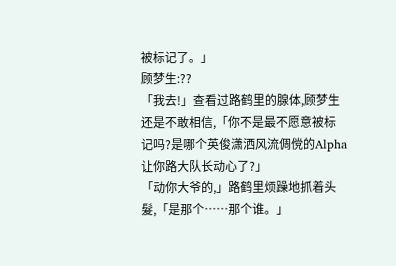被标记了。」
顾梦生:??
「我去!」查看过路鹤里的腺体,顾梦生还是不敢相信,「你不是最不愿意被标记吗?是哪个英俊潇洒风流倜傥的Alpha让你路大队长动心了?」
「动你大爷的,」路鹤里烦躁地抓着头髮,「是那个……那个谁。」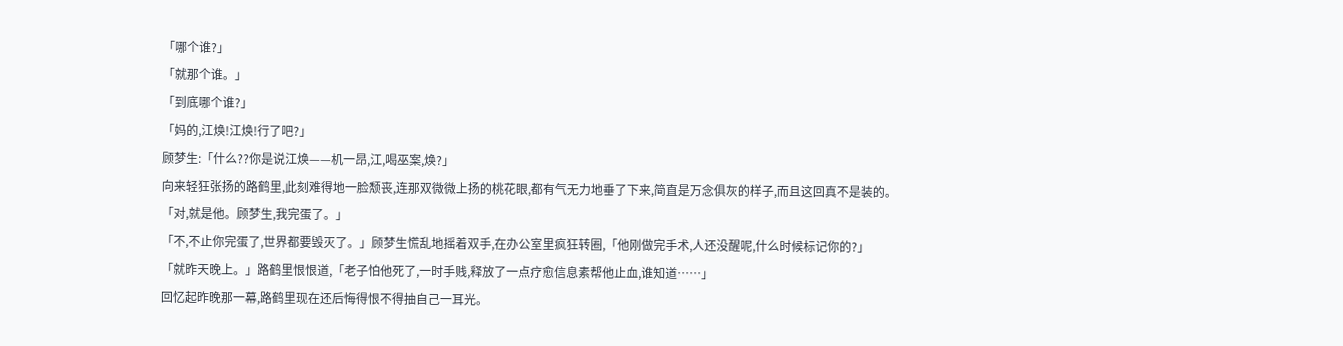「哪个谁?」
「就那个谁。」
「到底哪个谁?」
「妈的,江焕!江焕!行了吧?」
顾梦生:「什么??你是说江焕——机一昂,江,喝巫案,焕?」
向来轻狂张扬的路鹤里,此刻难得地一脸颓丧,连那双微微上扬的桃花眼,都有气无力地垂了下来,简直是万念俱灰的样子,而且这回真不是装的。
「对,就是他。顾梦生,我完蛋了。」
「不,不止你完蛋了,世界都要毁灭了。」顾梦生慌乱地摇着双手,在办公室里疯狂转圈,「他刚做完手术,人还没醒呢,什么时候标记你的?」
「就昨天晚上。」路鹤里恨恨道,「老子怕他死了,一时手贱,释放了一点疗愈信息素帮他止血,谁知道……」
回忆起昨晚那一幕,路鹤里现在还后悔得恨不得抽自己一耳光。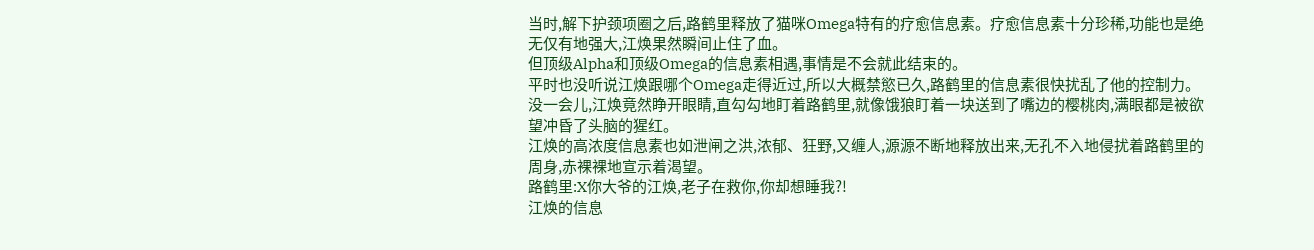当时,解下护颈项圈之后,路鹤里释放了猫咪Omega特有的疗愈信息素。疗愈信息素十分珍稀,功能也是绝无仅有地强大,江焕果然瞬间止住了血。
但顶级Alpha和顶级Omega的信息素相遇,事情是不会就此结束的。
平时也没听说江焕跟哪个Omega走得近过,所以大概禁慾已久,路鹤里的信息素很快扰乱了他的控制力。没一会儿,江焕竟然睁开眼睛,直勾勾地盯着路鹤里,就像饿狼盯着一块送到了嘴边的樱桃肉,满眼都是被欲望冲昏了头脑的猩红。
江焕的高浓度信息素也如泄闸之洪,浓郁、狂野,又缠人,源源不断地释放出来,无孔不入地侵扰着路鹤里的周身,赤裸裸地宣示着渴望。
路鹤里:X你大爷的江焕,老子在救你,你却想睡我?!
江焕的信息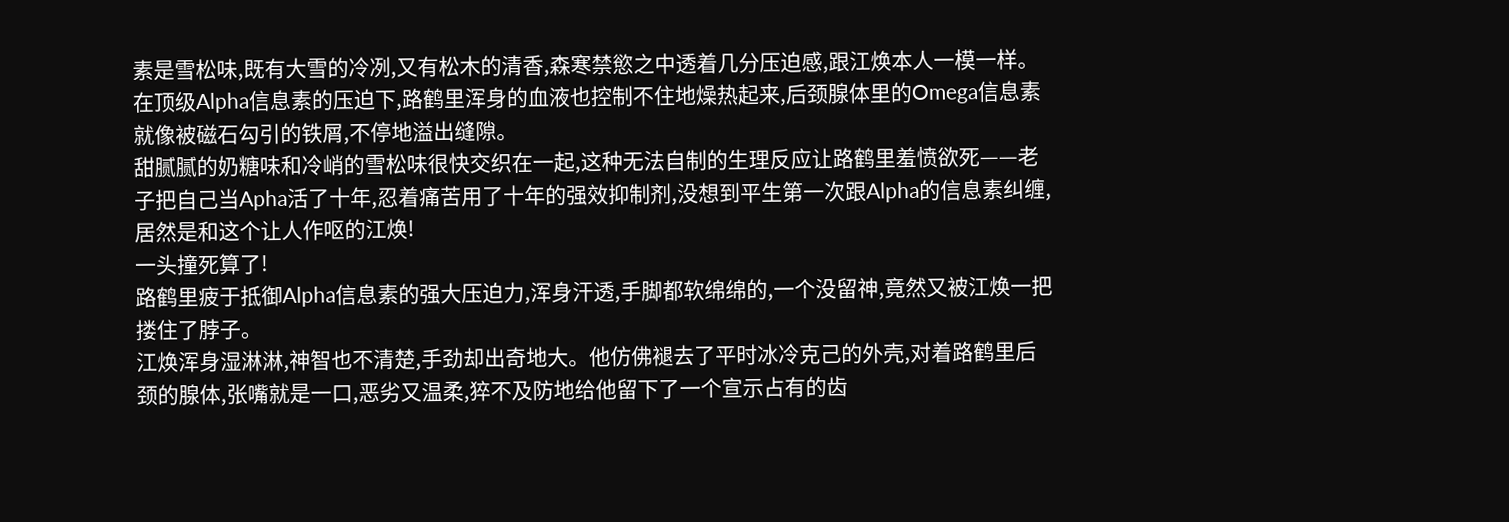素是雪松味,既有大雪的冷冽,又有松木的清香,森寒禁慾之中透着几分压迫感,跟江焕本人一模一样。在顶级Alpha信息素的压迫下,路鹤里浑身的血液也控制不住地燥热起来,后颈腺体里的Omega信息素就像被磁石勾引的铁屑,不停地溢出缝隙。
甜腻腻的奶糖味和冷峭的雪松味很快交织在一起,这种无法自制的生理反应让路鹤里羞愤欲死——老子把自己当Apha活了十年,忍着痛苦用了十年的强效抑制剂,没想到平生第一次跟Alpha的信息素纠缠,居然是和这个让人作呕的江焕!
一头撞死算了!
路鹤里疲于抵御Alpha信息素的强大压迫力,浑身汗透,手脚都软绵绵的,一个没留神,竟然又被江焕一把搂住了脖子。
江焕浑身湿淋淋,神智也不清楚,手劲却出奇地大。他仿佛褪去了平时冰冷克己的外壳,对着路鹤里后颈的腺体,张嘴就是一口,恶劣又温柔,猝不及防地给他留下了一个宣示占有的齿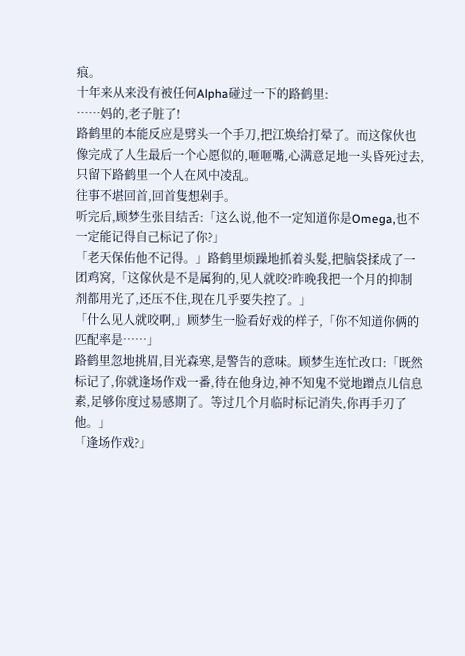痕。
十年来从来没有被任何Alpha碰过一下的路鹤里:
……妈的,老子脏了!
路鹤里的本能反应是劈头一个手刀,把江焕给打晕了。而这傢伙也像完成了人生最后一个心愿似的,咂咂嘴,心满意足地一头昏死过去,只留下路鹤里一个人在风中凌乱。
往事不堪回首,回首隻想剁手。
听完后,顾梦生张目结舌:「这么说,他不一定知道你是Omega,也不一定能记得自己标记了你?」
「老天保佑他不记得。」路鹤里烦躁地抓着头髮,把脑袋揉成了一团鸡窝,「这傢伙是不是属狗的,见人就咬?昨晚我把一个月的抑制剂都用光了,还压不住,现在几乎要失控了。」
「什么见人就咬啊,」顾梦生一脸看好戏的样子,「你不知道你俩的匹配率是……」
路鹤里忽地挑眉,目光森寒,是警告的意味。顾梦生连忙改口:「既然标记了,你就逢场作戏一番,待在他身边,神不知鬼不觉地蹭点儿信息素,足够你度过易感期了。等过几个月临时标记消失,你再手刃了他。」
「逢场作戏?」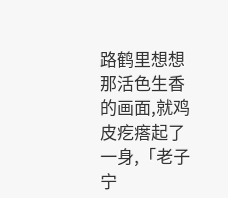路鹤里想想那活色生香的画面,就鸡皮疙瘩起了一身,「老子宁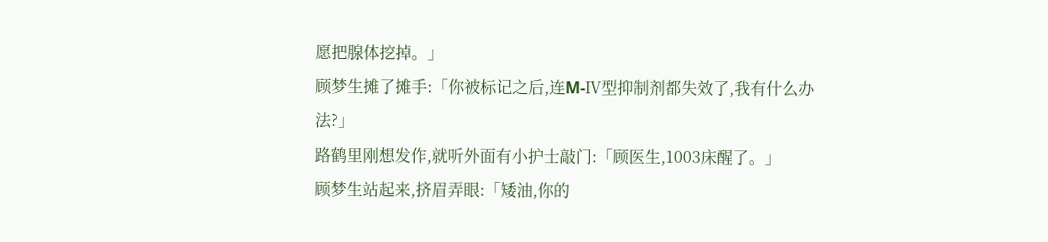愿把腺体挖掉。」
顾梦生摊了摊手:「你被标记之后,连M-Ⅳ型抑制剂都失效了,我有什么办法?」
路鹤里刚想发作,就听外面有小护士敲门:「顾医生,1003床醒了。」
顾梦生站起来,挤眉弄眼:「矮油,你的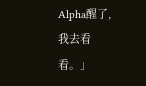Alpha醒了,我去看看。」